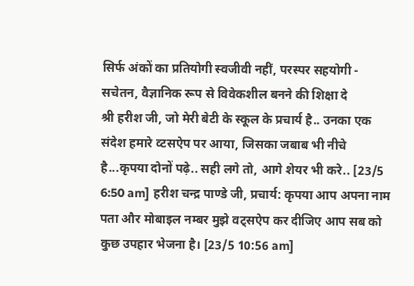सिर्फ अंकों का प्रतियोगी स्वजीवी नहीं, परस्पर सहयोगी - सचेतन, वैज्ञानिक रूप से विवेकशील बनने की शिक्षा दे
श्री हरीश जी, जो मेरी बेटी के स्कूल के प्रचार्य है.. उनका एक संदेश हमारे व्टसऐप पर आया, जिसका जबाब भी नीचे है...कृपया दोनों पढ़े.. सही लगे तो, आगे शेयर भी करे.. [23/5 6:50 am] हरीश चन्द्र पाण्डे जी, प्रचार्य: कृपया आप अपना नाम पता और मोबाइल नम्बर मुझे वट्सऐप कर दीजिए आप सब को कुछ उपहार भेजना है। [23/5 10:56 am]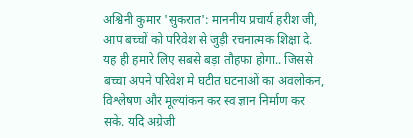अश्विनी कुमार 'सुकरात': माननीय प्रचार्य हरीश जी, आप बच्चों को परिवेश से जुड़ी रचनात्मक शिक्षा दे. यह ही हमारे लिए सबसे बड़ा तौहफा होगा.. जिससे बच्चा अपने परिवेश मे घटीत घटनाओं का अवलोकन, विश्लेषण और मूल्यांकन कर स्व ज्ञान निर्माण कर सके. यदि अग्रेजी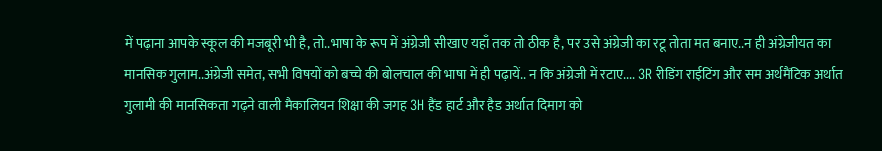में पढ़ाना आपके स्कूल की मजबूरी भी है, तो..भाषा के रूप में अंग्रेजी सीखाए यहाँ तक तो ठीक है, पर उसे अंग्रेजी का रटू तोता मत बनाए..न ही अंग्रेजीयत का मानसिक गुलाम..अंग्रेजी समेत, सभी विषयों को बच्चे की बोलचाल की भाषा में ही पढ़ायें.. न कि अंग्रेजी में रटाए.... 3R रीडिंग राईटिंग और सम अर्थमैंटिक अर्थात गुलामी की मानसिकता गढ़ने वाली मैकालियन शिक्षा की जगह 3H हैंड हार्ट और हैड अर्थात दिमाग को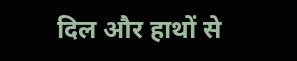दिल और हाथों से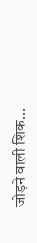जोड़ने वाली शिक...